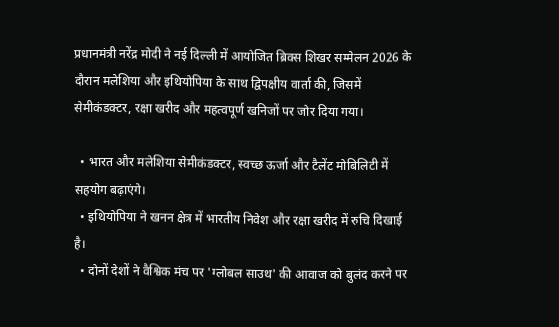प्रधानमंत्री नरेंद्र मोदी ने नई दिल्ली में आयोजित ब्रिक्स शिखर सम्मेलन 2026 के दौरान मलेशिया और इथियोपिया के साथ द्विपक्षीय वार्ता की, जिसमें सेमीकंडक्टर, रक्षा खरीद और महत्वपूर्ण खनिजों पर जोर दिया गया।

  • भारत और मलेशिया सेमीकंडक्टर, स्वच्छ ऊर्जा और टैलेंट मोबिलिटी में सहयोग बढ़ाएंगे।
  • इथियोपिया ने खनन क्षेत्र में भारतीय निवेश और रक्षा खरीद में रुचि दिखाई है।
  • दोनों देशों ने वैश्विक मंच पर 'ग्लोबल साउथ' की आवाज को बुलंद करने पर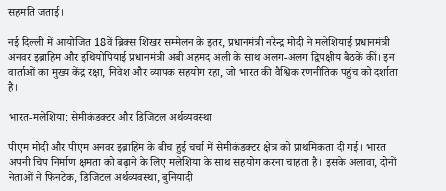सहमति जताई।

नई दिल्ली में आयोजित 18वें ब्रिक्स शिखर सम्मेलन के इतर, प्रधानमंत्री नरेन्द्र मोदी ने मलेशियाई प्रधानमंत्री अनवर इब्राहिम और इथियोपियाई प्रधानमंत्री अबी अहमद अली के साथ अलग-अलग द्विपक्षीय बैठकें कीं। इन वार्ताओं का मुख्य केंद्र रक्षा, निवेश और व्यापक सहयोग रहा, जो भारत की वैश्विक रणनीतिक पहुंच को दर्शाता है।

भारत-मलेशिया: सेमीकंडक्टर और डिजिटल अर्थव्यवस्था

पीएम मोदी और पीएम अनवर इब्राहिम के बीच हुई चर्चा में सेमीकंडक्टर क्षेत्र को प्राथमिकता दी गई। भारत अपनी चिप निर्माण क्षमता को बढ़ाने के लिए मलेशिया के साथ सहयोग करना चाहता है। इसके अलावा, दोनों नेताओं ने फिनटेक, डिजिटल अर्थव्यवस्था, बुनियादी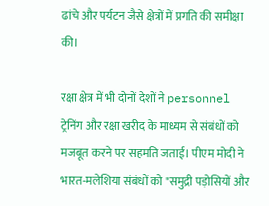ढांचे और पर्यटन जैसे क्षेत्रों में प्रगति की समीक्षा की।

रक्षा क्षेत्र में भी दोनों देशों ने personnel ट्रेनिंग और रक्षा खरीद के माध्यम से संबंधों को मजबूत करने पर सहमति जताई। पीएम मोदी ने भारत-मलेशिया संबंधों को "समुद्री पड़ोसियों और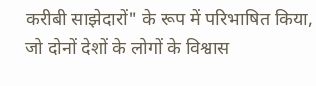करीबी साझेदारों" के रूप में परिभाषित किया, जो दोनों देशों के लोगों के विश्वास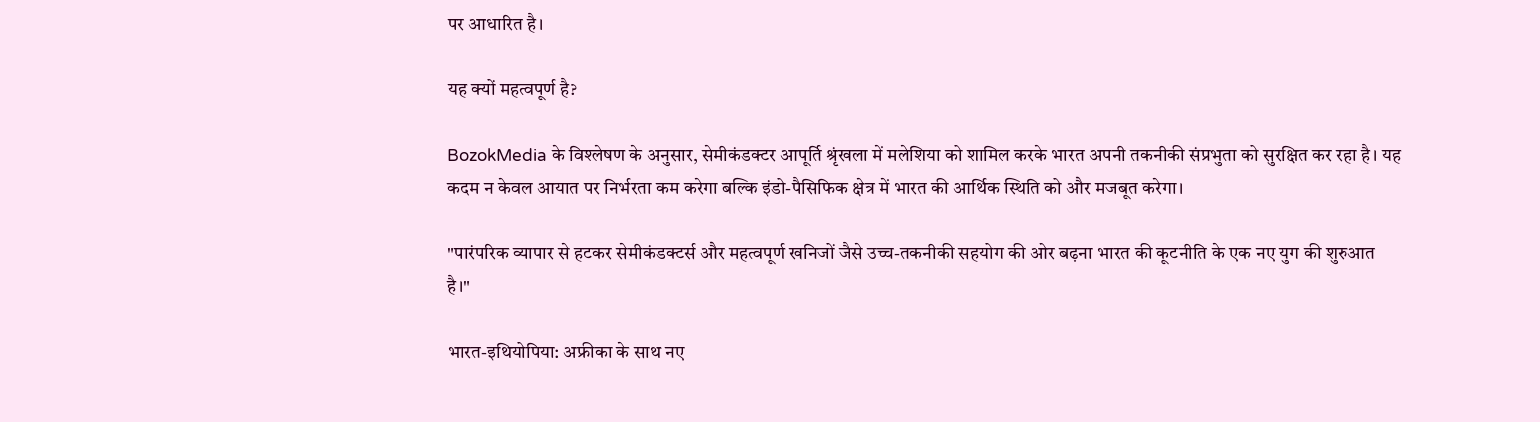पर आधारित है।

यह क्यों महत्वपूर्ण है?

BozokMedia के विश्लेषण के अनुसार, सेमीकंडक्टर आपूर्ति श्रृंखला में मलेशिया को शामिल करके भारत अपनी तकनीकी संप्रभुता को सुरक्षित कर रहा है। यह कदम न केवल आयात पर निर्भरता कम करेगा बल्कि इंडो-पैसिफिक क्षेत्र में भारत की आर्थिक स्थिति को और मजबूत करेगा।

"पारंपरिक व्यापार से हटकर सेमीकंडक्टर्स और महत्वपूर्ण खनिजों जैसे उच्च-तकनीकी सहयोग की ओर बढ़ना भारत की कूटनीति के एक नए युग की शुरुआत है।"

भारत-इथियोपिया: अफ्रीका के साथ नए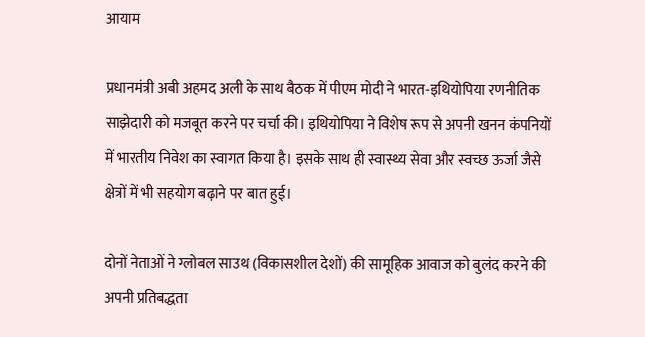आयाम

प्रधानमंत्री अबी अहमद अली के साथ बैठक में पीएम मोदी ने भारत-इथियोपिया रणनीतिक साझेदारी को मजबूत करने पर चर्चा की। इथियोपिया ने विशेष रूप से अपनी खनन कंपनियों में भारतीय निवेश का स्वागत किया है। इसके साथ ही स्वास्थ्य सेवा और स्वच्छ ऊर्जा जैसे क्षेत्रों में भी सहयोग बढ़ाने पर बात हुई।

दोनों नेताओं ने ग्लोबल साउथ (विकासशील देशों) की सामूहिक आवाज को बुलंद करने की अपनी प्रतिबद्धता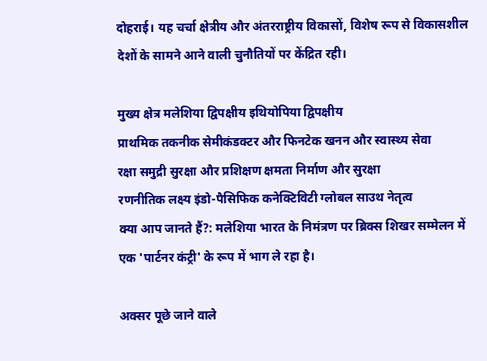दोहराई। यह चर्चा क्षेत्रीय और अंतरराष्ट्रीय विकासों, विशेष रूप से विकासशील देशों के सामने आने वाली चुनौतियों पर केंद्रित रही।

मुख्य क्षेत्र मलेशिया द्विपक्षीय इथियोपिया द्विपक्षीय
प्राथमिक तकनीक सेमीकंडक्टर और फिनटेक खनन और स्वास्थ्य सेवा
रक्षा समुद्री सुरक्षा और प्रशिक्षण क्षमता निर्माण और सुरक्षा
रणनीतिक लक्ष्य इंडो-पैसिफिक कनेक्टिविटी ग्लोबल साउथ नेतृत्व
क्या आप जानते हैं?: मलेशिया भारत के निमंत्रण पर ब्रिक्स शिखर सम्मेलन में एक 'पार्टनर कंट्री' के रूप में भाग ले रहा है।

अक्सर पूछे जाने वाले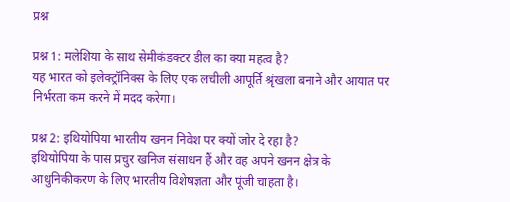प्रश्न

प्रश्न 1: मलेशिया के साथ सेमीकंडक्टर डील का क्या महत्व है?
यह भारत को इलेक्ट्रॉनिक्स के लिए एक लचीली आपूर्ति श्रृंखला बनाने और आयात पर निर्भरता कम करने में मदद करेगा।

प्रश्न 2: इथियोपिया भारतीय खनन निवेश पर क्यों जोर दे रहा है?
इथियोपिया के पास प्रचुर खनिज संसाधन हैं और वह अपने खनन क्षेत्र के आधुनिकीकरण के लिए भारतीय विशेषज्ञता और पूंजी चाहता है।